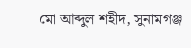মো আব্দুল শহীদ, সুনামগঞ্জ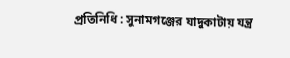প্রতিনিধি : সুনামগঞ্জের যাদুকাটায় যন্ত্র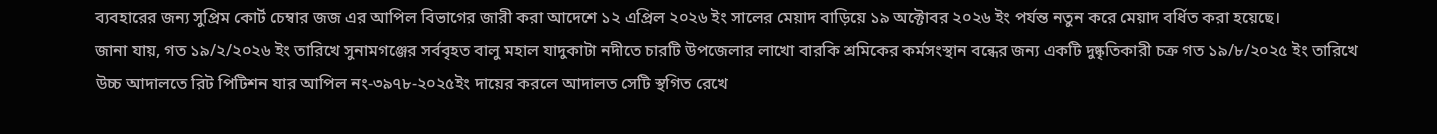ব্যবহারের জন্য সুপ্রিম কোর্ট চেম্বার জজ এর আপিল বিভাগের জারী করা আদেশে ১২ এপ্রিল ২০২৬ ইং সালের মেয়াদ বাড়িয়ে ১৯ অক্টোবর ২০২৬ ইং পর্যন্ত নতুন করে মেয়াদ বর্ধিত করা হয়েছে।
জানা যায়, গত ১৯/২/২০২৬ ইং তারিখে সুনামগঞ্জের সর্ববৃহত বালু মহাল যাদুকাটা নদীতে চারটি উপজেলার লাখো বারকি শ্রমিকের কর্মসংস্থান বন্ধের জন্য একটি দুষ্কৃতিকারী চক্র গত ১৯/৮/২০২৫ ইং তারিখে
উচ্চ আদালতে রিট পিটিশন যার আপিল নং-৩৯৭৮-২০২৫ইং দায়ের করলে আদালত সেটি স্থগিত রেখে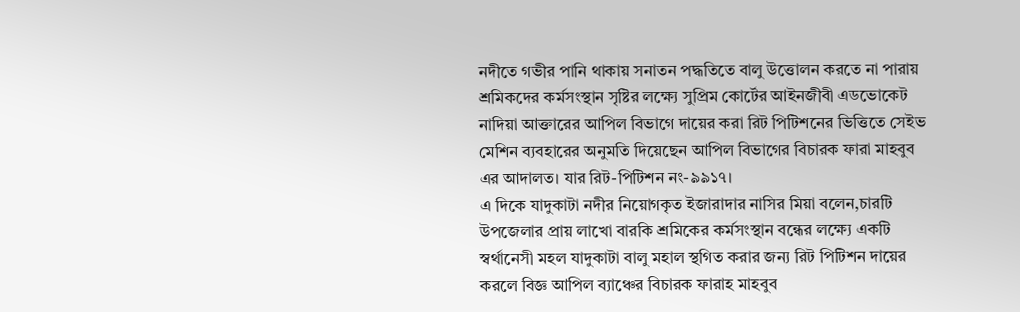নদীতে গভীর পানি থাকায় সনাতন পদ্ধতিতে বালু উত্তোলন করতে না পারায় শ্রমিকদের কর্মসংস্থান সৃষ্টির লক্ষ্যে সুপ্রিম কোর্টের আইনজীবী এডভোকেট নাদিয়া আক্তারের আপিল বিভাগে দায়ের করা রিট পিটিশনের ভিত্তিতে সেইভ মেশিন ব্যবহারের অনুমতি দিয়েছেন আপিল বিভাগের বিচারক ফারা মাহবুব এর আদালত। যার রিট-পিটিশন নং-৯৯১৭।
এ দিকে যাদুকাটা নদীর নিয়োগকৃত ইজারাদার নাসির মিয়া বলেন,চারটি উপজেলার প্রায় লাখো বারকি শ্রমিকের কর্মসংস্থান বন্ধের লক্ষ্যে একটি স্বর্থানেসী মহল যাদুকাটা বালু মহাল স্থগিত করার জন্য রিট পিটিশন দায়ের করলে বিজ্ঞ আপিল ব্যাঞ্চের বিচারক ফারাহ মাহবুব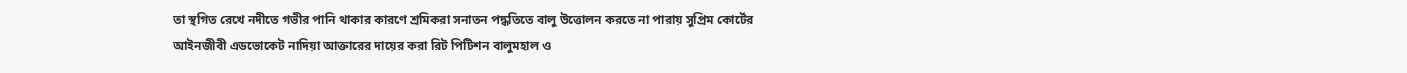তা স্থগিত রেখে নদীতে গভীর পানি থাকার কারণে শ্রমিকরা সনাতন পদ্ধতিতে বালু উত্তোলন করতে না পারায় সুপ্রিম কোর্টের আইনজীবী এডভোকেট নাদিয়া আক্তারের দায়ের করা রিট পিটিশন বালুমহাল ও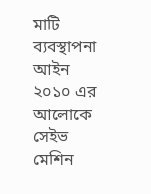মাটি ব্যবস্থাপনা আইন ২০১০ এর আলোকে সেইভ মেশিন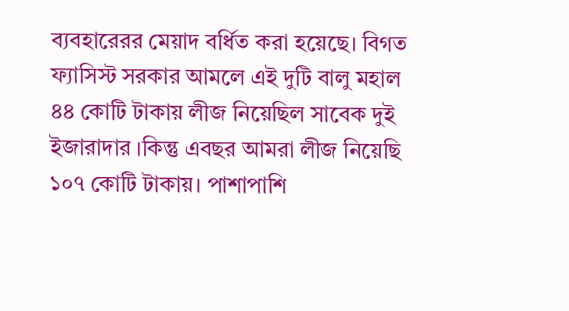ব্যবহারেরর মেয়াদ বর্ধিত করা হয়েছে। বিগত ফ্যাসিস্ট সরকার আমলে এই দুটি বালু মহাল ৪৪ কোটি টাকায় লীজ নিয়েছিল সাবেক দুই ইজারাদার ।কিন্তু এবছর আমরা লীজ নিয়েছি ১০৭ কোটি টাকায়। পাশাপাশি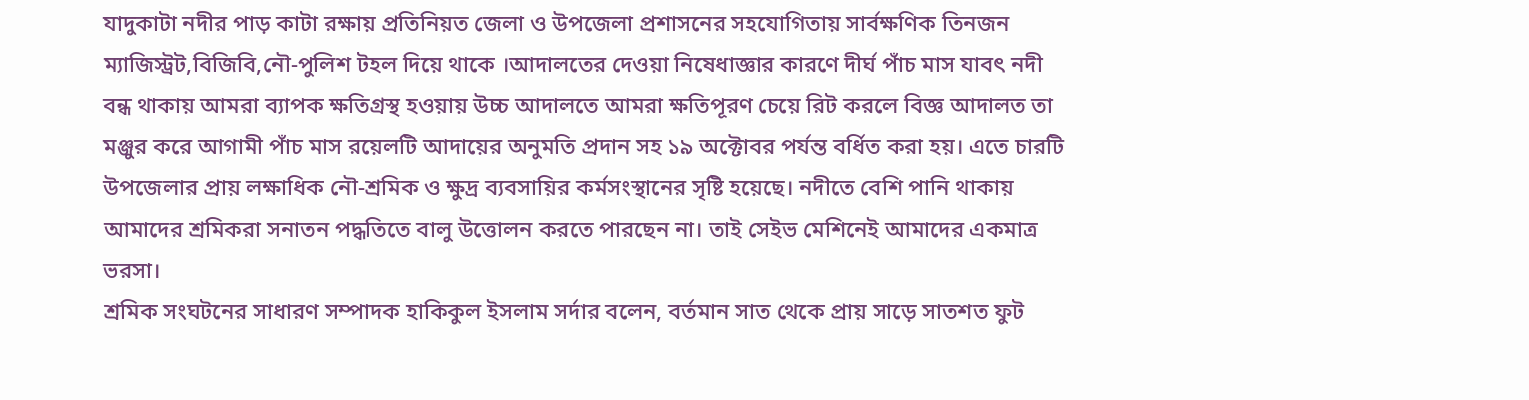যাদুকাটা নদীর পাড় কাটা রক্ষায় প্রতিনিয়ত জেলা ও উপজেলা প্রশাসনের সহযোগিতায় সার্বক্ষণিক তিনজন ম্যাজিস্ট্রট,বিজিবি,নৌ-পুলিশ টহল দিয়ে থাকে ।আদালতের দেওয়া নিষেধাজ্ঞার কারণে দীর্ঘ পাঁচ মাস যাবৎ নদী বন্ধ থাকায় আমরা ব্যাপক ক্ষতিগ্রস্থ হওয়ায় উচ্চ আদালতে আমরা ক্ষতিপূরণ চেয়ে রিট করলে বিজ্ঞ আদালত তা মঞ্জুর করে আগামী পাঁচ মাস রয়েলটি আদায়ের অনুমতি প্রদান সহ ১৯ অক্টোবর পর্যন্ত বর্ধিত করা হয়। এতে চারটি উপজেলার প্রায় লক্ষাধিক নৌ-শ্রমিক ও ক্ষুদ্র ব্যবসায়ির কর্মসংস্থানের সৃষ্টি হয়েছে। নদীতে বেশি পানি থাকায় আমাদের শ্রমিকরা সনাতন পদ্ধতিতে বালু উত্তোলন করতে পারছেন না। তাই সেইভ মেশিনেই আমাদের একমাত্র ভরসা।
শ্রমিক সংঘটনের সাধারণ সম্পাদক হাকিকুল ইসলাম সর্দার বলেন, বর্তমান সাত থেকে প্রায় সাড়ে সাতশত ফুট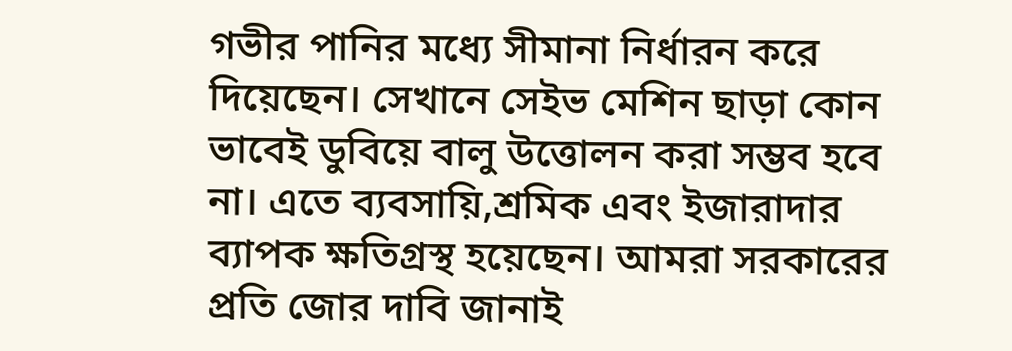গভীর পানির মধ্যে সীমানা নির্ধারন করে দিয়েছেন। সেখানে সেইভ মেশিন ছাড়া কোন ভাবেই ডুবিয়ে বালু উত্তোলন করা সম্ভব হবে না। এতে ব্যবসায়ি,শ্রমিক এবং ইজারাদার ব্যাপক ক্ষতিগ্রস্থ হয়েছেন। আমরা সরকারের প্রতি জোর দাবি জানাই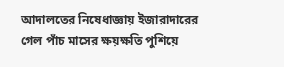আদালতের নিষেধাজ্ঞায় ইজারাদারের গেল পাঁচ মাসের ক্ষয়ক্ষতি পুশিয়ে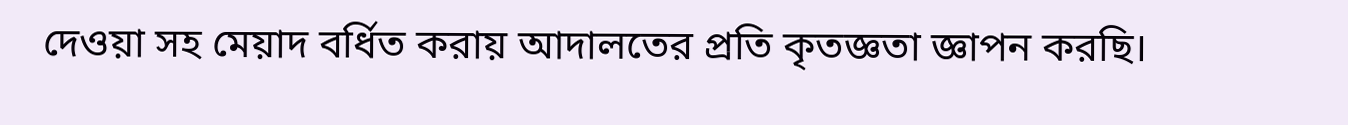দেওয়া সহ মেয়াদ বর্ধিত করায় আদালতের প্রতি কৃতজ্ঞতা জ্ঞাপন করছি।